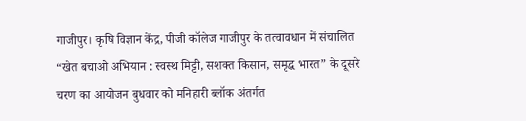गाजीपुर। कृषि विज्ञान केंद्र, पीजी कॉलेज गाजीपुर के तत्वावधान में संचालित “खेत बचाओ अभियान : स्वस्थ मिट्टी, सशक्त किसान, समृद्ध भारत” के दूसरे चरण का आयोजन बुधवार को मनिहारी ब्लॉक अंतर्गत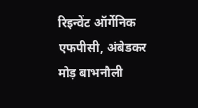रिइन्वेंट ऑर्गेनिक एफपीसी, अंबेडकर मोड़ बाभनौली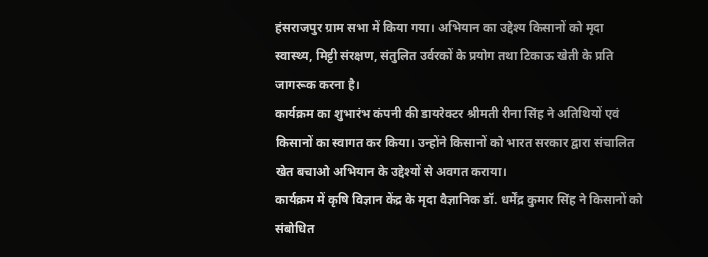हंसराजपुर ग्राम सभा में किया गया। अभियान का उद्देश्य किसानों को मृदा स्वास्थ्य, मिट्टी संरक्षण, संतुलित उर्वरकों के प्रयोग तथा टिकाऊ खेती के प्रति जागरूक करना है।
कार्यक्रम का शुभारंभ कंपनी की डायरेक्टर श्रीमती रीना सिंह ने अतिथियों एवं किसानों का स्वागत कर किया। उन्होंने किसानों को भारत सरकार द्वारा संचालित खेत बचाओ अभियान के उद्देश्यों से अवगत कराया।
कार्यक्रम में कृषि विज्ञान केंद्र के मृदा वैज्ञानिक डॉ. धर्मेंद्र कुमार सिंह ने किसानों को संबोधित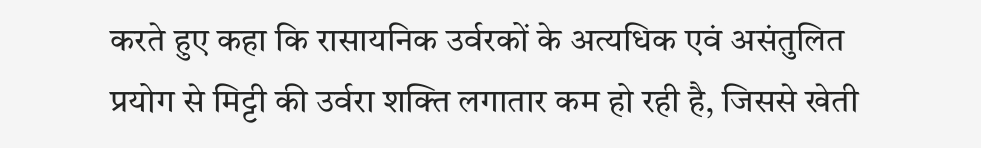करते हुए कहा कि रासायनिक उर्वरकों के अत्यधिक एवं असंतुलित प्रयोग से मिट्टी की उर्वरा शक्ति लगातार कम हो रही है, जिससे खेती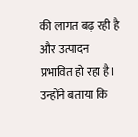की लागत बढ़ रही है और उत्पादन प्रभावित हो रहा है। उन्होंने बताया कि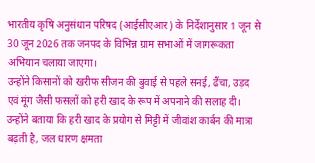भारतीय कृषि अनुसंधान परिषद (आईसीएआर) के निर्देशानुसार 1 जून से 30 जून 2026 तक जनपद के विभिन्न ग्राम सभाओं में जागरूकता अभियान चलाया जाएगा।
उन्होंने किसानों को खरीफ सीजन की बुवाई से पहले सनई, ढैंचा, उड़द एवं मूंग जैसी फसलों को हरी खाद के रूप में अपनाने की सलाह दी। उन्होंने बताया कि हरी खाद के प्रयोग से मिट्टी में जीवांश कार्बन की मात्रा बढ़ती है, जल धारण क्षमता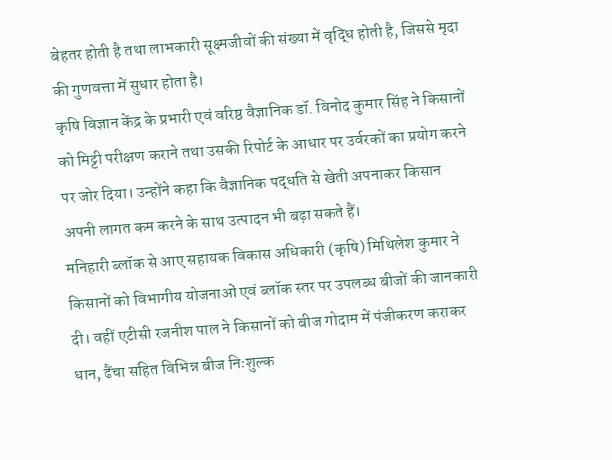बेहतर होती है तथा लाभकारी सूक्ष्मजीवों की संख्या में वृद्धि होती है, जिससे मृदा की गुणवत्ता में सुधार होता है।
कृषि विज्ञान केंद्र के प्रभारी एवं वरिष्ठ वैज्ञानिक डॉ. विनोद कुमार सिंह ने किसानों को मिट्टी परीक्षण कराने तथा उसकी रिपोर्ट के आधार पर उर्वरकों का प्रयोग करने पर जोर दिया। उन्होंने कहा कि वैज्ञानिक पद्धति से खेती अपनाकर किसान अपनी लागत कम करने के साथ उत्पादन भी बढ़ा सकते हैं।
मनिहारी ब्लॉक से आए सहायक विकास अधिकारी (कृषि) मिथिलेश कुमार ने किसानों को विभागीय योजनाओं एवं ब्लॉक स्तर पर उपलब्ध बीजों की जानकारी दी। वहीं एटीसी रजनीश पाल ने किसानों को बीज गोदाम में पंजीकरण कराकर धान, ढैंचा सहित विभिन्न बीज निःशुल्क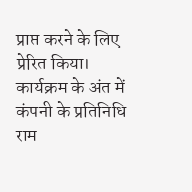प्राप्त करने के लिए प्रेरित किया।
कार्यक्रम के अंत में कंपनी के प्रतिनिधि राम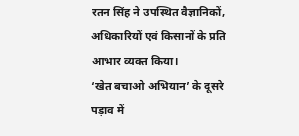रतन सिंह ने उपस्थित वैज्ञानिकों, अधिकारियों एवं किसानों के प्रति आभार व्यक्त किया।
‘खेत बचाओ अभियान’ के दूसरे पड़ाव में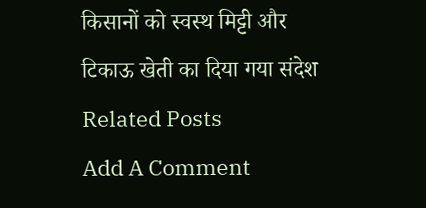किसानों को स्वस्थ मिट्टी और टिकाऊ खेती का दिया गया संदेश
Related Posts
Add A Comment